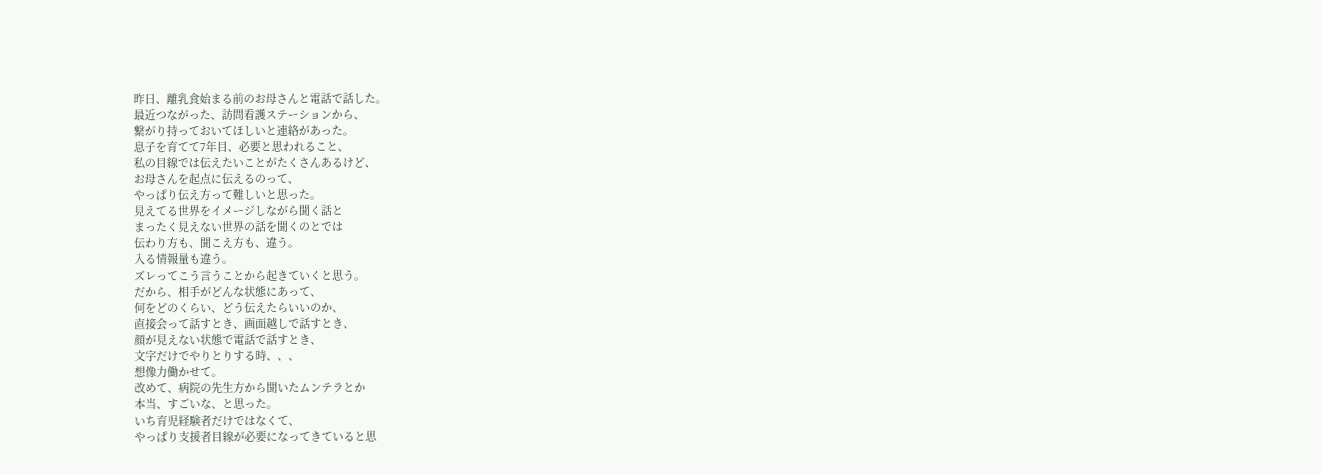昨日、離乳食始まる前のお母さんと電話で話した。
最近つながった、訪問看護ステーションから、
繋がり持っておいてほしいと連絡があった。
息子を育てて7年目、必要と思われること、
私の目線では伝えたいことがたくさんあるけど、
お母さんを起点に伝えるのって、
やっぱり伝え方って難しいと思った。
見えてる世界をイメージしながら聞く話と
まったく見えない世界の話を聞くのとでは
伝わり方も、聞こえ方も、違う。
入る情報量も違う。
ズレってこう言うことから起きていくと思う。
だから、相手がどんな状態にあって、
何をどのくらい、どう伝えたらいいのか、
直接会って話すとき、画面越しで話すとき、
顔が見えない状態で電話で話すとき、
文字だけでやりとりする時、、、
想像力働かせて。
改めて、病院の先生方から聞いたムンテラとか
本当、すごいな、と思った。
いち育児経験者だけではなくて、
やっぱり支援者目線が必要になってきていると思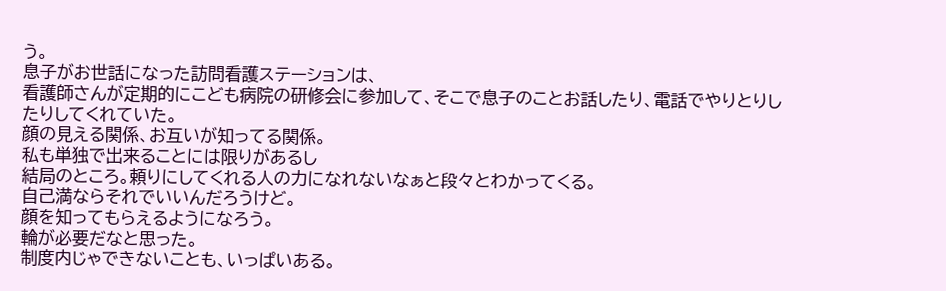う。
息子がお世話になった訪問看護ステーションは、
看護師さんが定期的にこども病院の研修会に参加して、そこで息子のことお話したり、電話でやりとりしたりしてくれていた。
顔の見える関係、お互いが知ってる関係。
私も単独で出来ることには限りがあるし
結局のところ。頼りにしてくれる人の力になれないなぁと段々とわかってくる。
自己満ならそれでいいんだろうけど。
顔を知ってもらえるようになろう。
輪が必要だなと思った。
制度内じゃできないことも、いっぱいある。